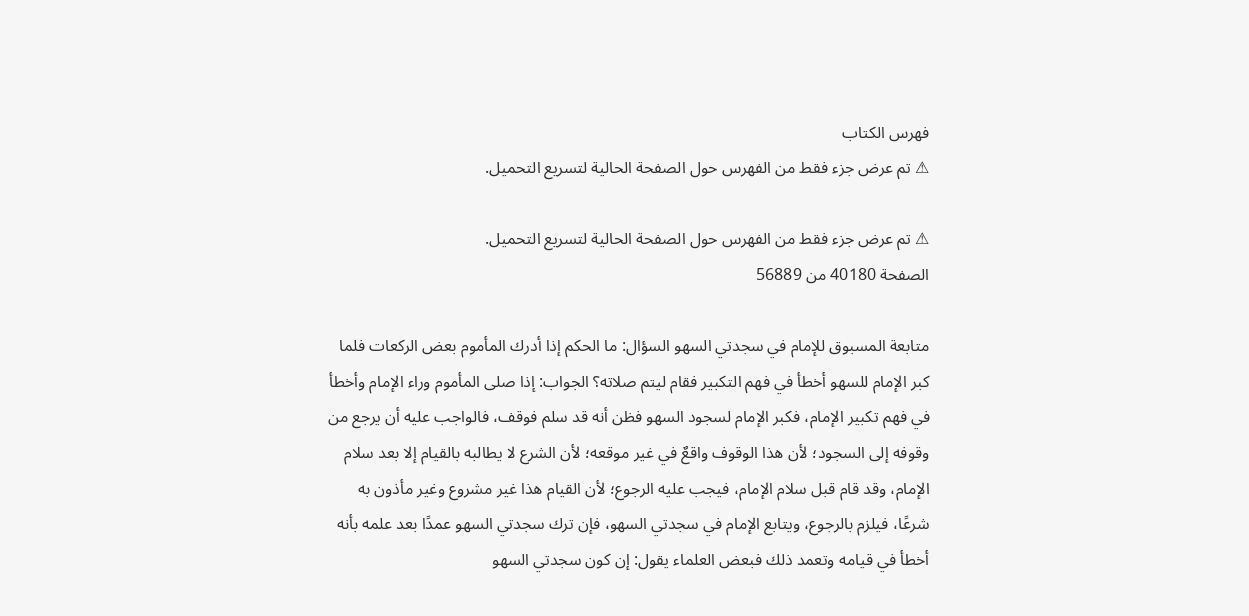فهرس الكتاب
⚠ تم عرض جزء فقط من الفهرس حول الصفحة الحالية لتسريع التحميل.

⚠ تم عرض جزء فقط من الفهرس حول الصفحة الحالية لتسريع التحميل.
الصفحة 40180 من 56889

متابعة المسبوق للإمام في سجدتي السهو السؤال: ما الحكم إذا أدرك المأموم بعض الركعات فلما كبر الإمام للسهو أخطأ في فهم التكبير فقام ليتم صلاته؟ الجواب: إذا صلى المأموم وراء الإمام وأخطأ في فهم تكبير الإمام، فكبر الإمام لسجود السهو فظن أنه قد سلم فوقف، فالواجب عليه أن يرجع من وقوفه إلى السجود؛ لأن هذا الوقوف واقعٌ في غير موقعه؛ لأن الشرع لا يطالبه بالقيام إلا بعد سلام الإمام، وقد قام قبل سلام الإمام، فيجب عليه الرجوع؛ لأن القيام هذا غير مشروع وغير مأذون به شرعًا، فيلزم بالرجوع، ويتابع الإمام في سجدتي السهو، فإن ترك سجدتي السهو عمدًا بعد علمه بأنه أخطأ في قيامه وتعمد ذلك فبعض العلماء يقول: إن كون سجدتي السهو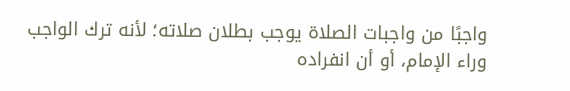واجبًا من واجبات الصلاة يوجب بطلان صلاته؛ لأنه ترك الواجب وراء الإمام، أو أن انفراده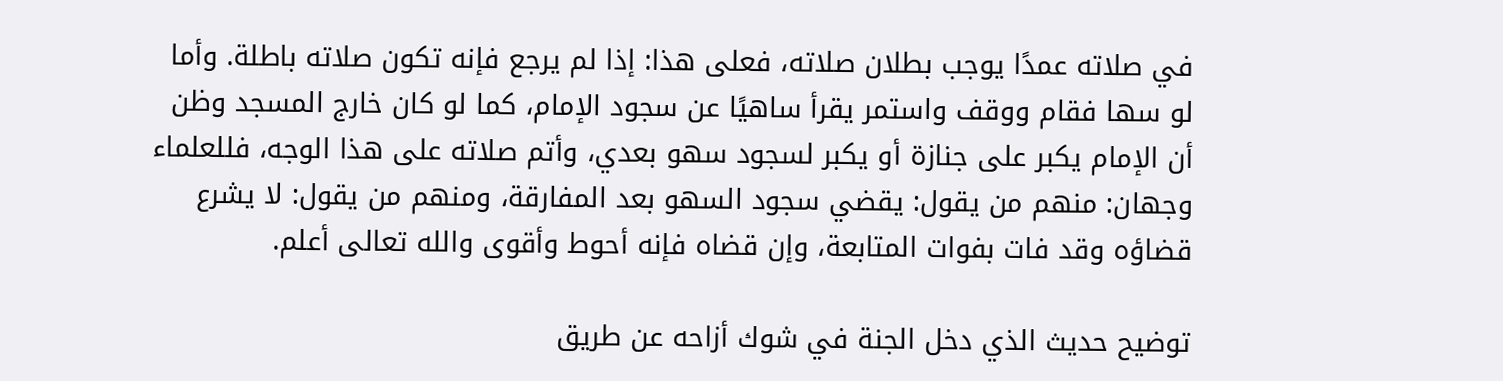في صلاته عمدًا يوجب بطلان صلاته، فعلى هذا: إذا لم يرجع فإنه تكون صلاته باطلة. وأما لو سها فقام ووقف واستمر يقرأ ساهيًا عن سجود الإمام، كما لو كان خارج المسجد وظن أن الإمام يكبر على جنازة أو يكبر لسجود سهو بعدي، وأتم صلاته على هذا الوجه، فللعلماء وجهان: منهم من يقول: يقضي سجود السهو بعد المفارقة، ومنهم من يقول: لا يشرع قضاؤه وقد فات بفوات المتابعة، وإن قضاه فإنه أحوط وأقوى والله تعالى أعلم.

توضيح حديث الذي دخل الجنة في شوك أزاحه عن طريق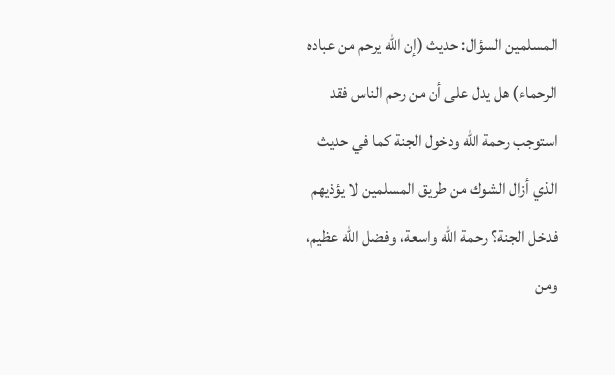المسلمين السؤال: حديث (إن الله يرحم من عباده الرحماء) هل يدل على أن من رحم الناس فقد استوجب رحمة الله ودخول الجنة كما في حديث الذي أزال الشوك من طريق المسلمين لا يؤذيهم فدخل الجنة؟ رحمة الله واسعة، وفضل الله عظيم، ومن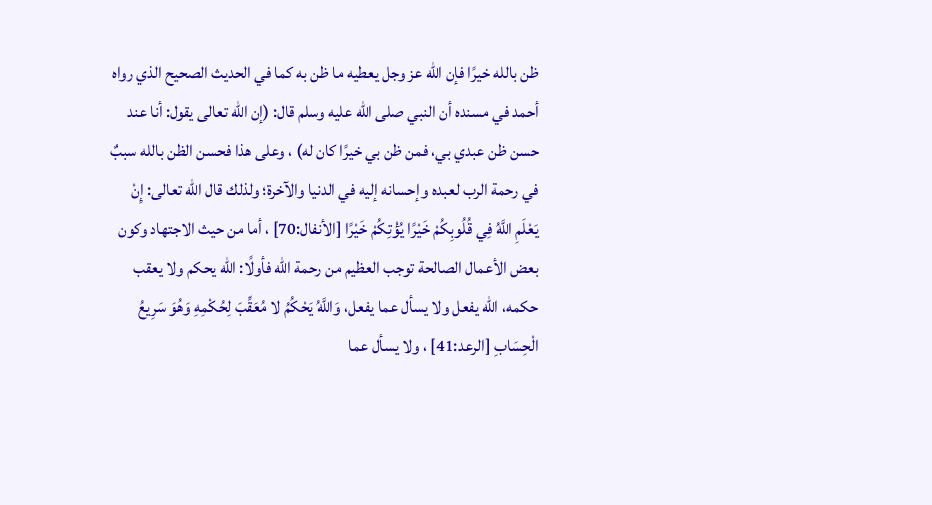ظن بالله خيرًا فإن الله عز وجل يعطيه ما ظن به كما في الحديث الصحيح الذي رواه أحمد في مسنده أن النبي صلى الله عليه وسلم قال: (إن الله تعالى يقول: أنا عند حسن ظن عبدي بي، فمن ظن بي خيرًا كان له) ، وعلى هذا فحسن الظن بالله سببٌ في رحمة الرب لعبده وإحسانه إليه في الدنيا والآخرة؛ ولذلك قال الله تعالى: إِنْ يَعْلَمِ اللَّهُ فِي قُلُوبِكُمْ خَيْرًا يُؤْتِكُمْ خَيْرًا [الأنفال:70] ، أما من حيث الاجتهاد وكون بعض الأعمال الصالحة توجب العظيم من رحمة الله فأولًا: الله يحكم ولا يعقب حكمه، الله يفعل ولا يسأل عما يفعل، وَاللَّهُ يَحْكُمُ لا مُعَقِّبَ لِحُكْمِهِ وَهُوَ سَرِيعُ الْحِسَابِ [الرعد:41] ، ولا يسأل عما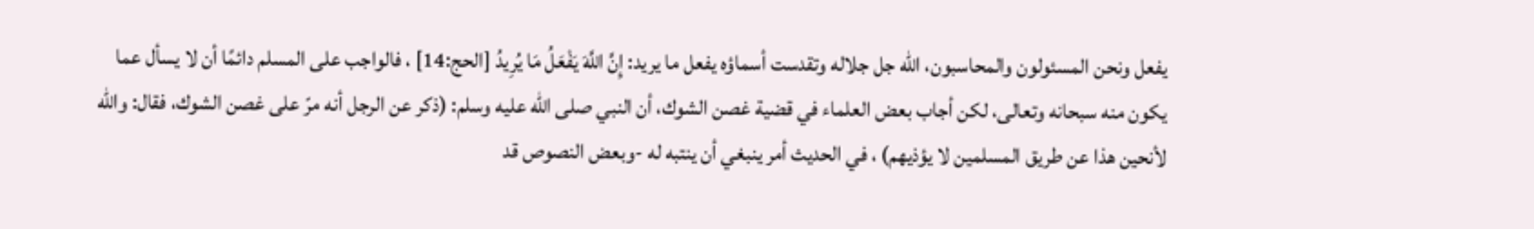يفعل ونحن المسئولون والمحاسبون، الله جل جلاله وتقدست أسماؤه يفعل ما يريد: إِنَّ اللَّهَ يَفْعَلُ مَا يُرِيدُ [الحج:14] ، فالواجب على المسلم دائمًا أن لا يسأل عما يكون منه سبحانه وتعالى، لكن أجاب بعض العلماء في قضية غصن الشوك، أن النبي صلى الله عليه وسلم: (ذكر عن الرجل أنه مرّ على غصن الشوك، فقال: والله لأنحين هذا عن طريق المسلمين لا يؤذيهم) ، في الحديث أمر ينبغي أن ينتبه له -وبعض النصوص قد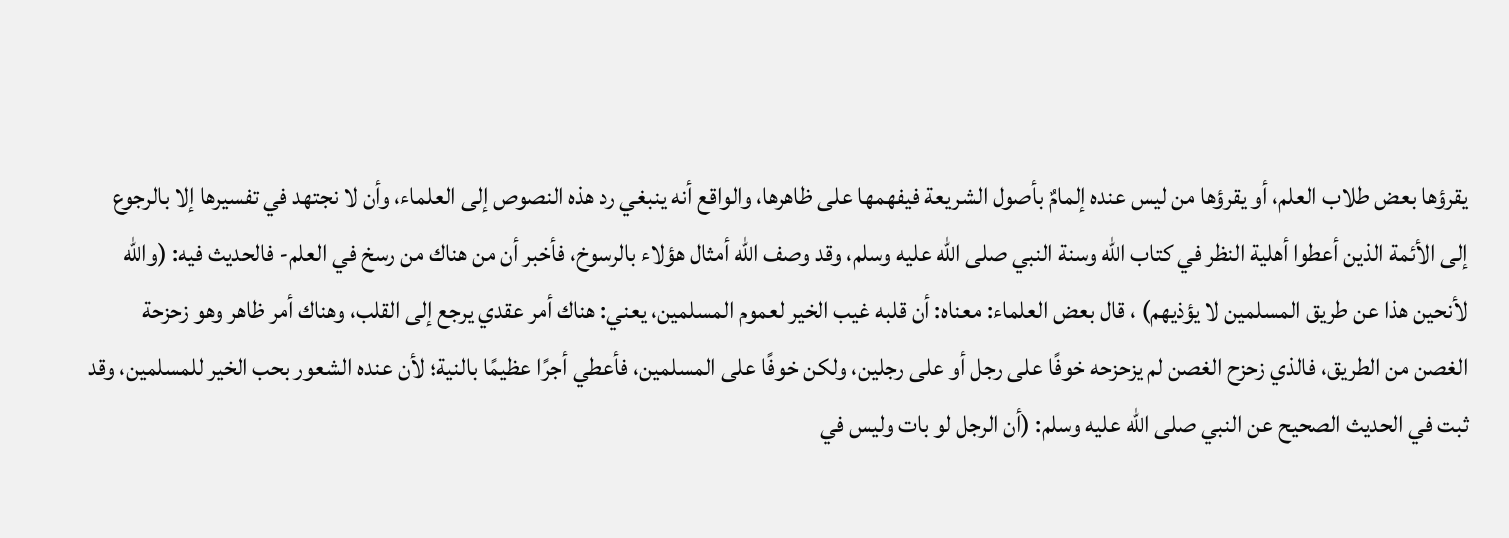يقرؤها بعض طلاب العلم، أو يقرؤها من ليس عنده إلمامٌ بأصول الشريعة فيفهمها على ظاهرها، والواقع أنه ينبغي رد هذه النصوص إلى العلماء، وأن لا نجتهد في تفسيرها إلا بالرجوع إلى الأئمة الذين أعطوا أهلية النظر في كتاب الله وسنة النبي صلى الله عليه وسلم، وقد وصف الله أمثال هؤلاء بالرسوخ، فأخبر أن من هناك من رسخ في العلم- فالحديث فيه: (والله لأنحين هذا عن طريق المسلمين لا يؤذيهم) ، قال بعض العلماء: معناه: أن قلبه غيب الخير لعموم المسلمين، يعني: هناك أمر عقدي يرجع إلى القلب، وهناك أمر ظاهر وهو زحزحة الغصن من الطريق، فالذي زحزح الغصن لم يزحزحه خوفًا على رجل أو على رجلين، ولكن خوفًا على المسلمين، فأعطي أجرًا عظيمًا بالنية؛ لأن عنده الشعور بحب الخير للمسلمين، وقد ثبت في الحديث الصحيح عن النبي صلى الله عليه وسلم: (أن الرجل لو بات وليس في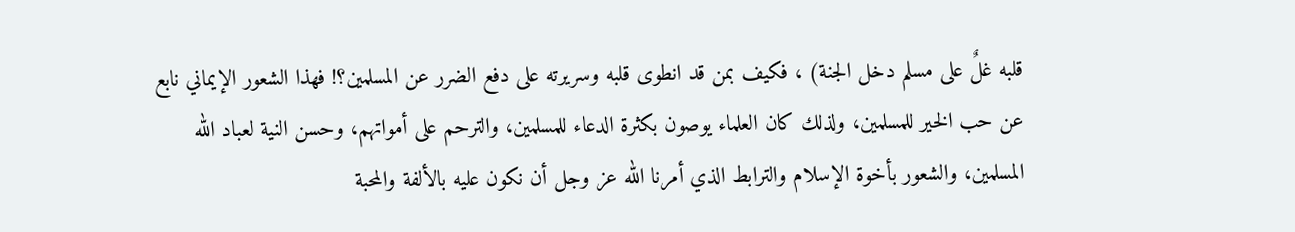قلبه غلٌ على مسلم دخل الجنة) ، فكيف بمن قد انطوى قلبه وسريرته على دفع الضرر عن المسلمين؟! فهذا الشعور الإيماني نابع عن حب الخير للمسلمين، ولذلك كان العلماء يوصون بكثرة الدعاء للمسلمين، والترحم على أمواتهم، وحسن النية لعباد الله المسلمين، والشعور بأخوة الإسلام والترابط الذي أمرنا الله عز وجل أن نكون عليه بالألفة والمحبة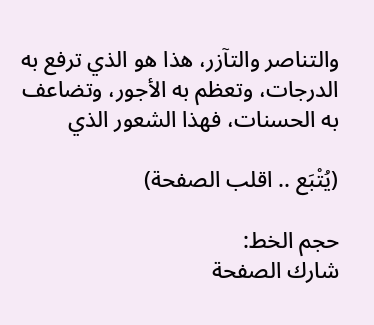والتناصر والتآزر، هذا هو الذي ترفع به الدرجات، وتعظم به الأجور، وتضاعف به الحسنات، فهذا الشعور الذي

(يُتْبَع .. اقلب الصفحة)

حجم الخط:
شارك الصفحة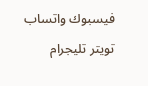فيسبوك واتساب تويتر تليجرام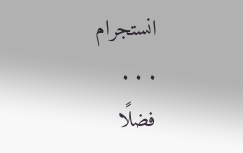انستجرام
. . .
فضلًا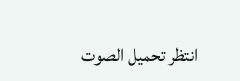انتظر تحميل الصوت